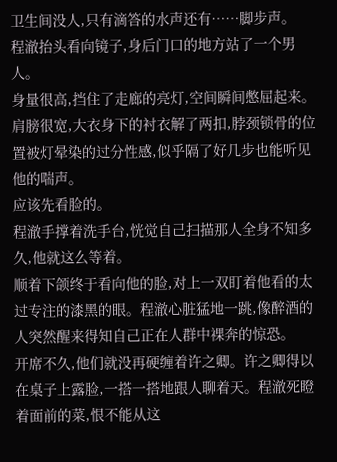卫生间没人,只有滴答的水声还有……脚步声。
程澈抬头看向镜子,身后门口的地方站了一个男人。
身量很高,挡住了走廊的亮灯,空间瞬间憋屈起来。肩膀很宽,大衣身下的衬衣解了两扣,脖颈锁骨的位置被灯晕染的过分性感,似乎隔了好几步也能听见他的喘声。
应该先看脸的。
程澈手撑着洗手台,恍觉自己扫描那人全身不知多久,他就这么等着。
顺着下颌终于看向他的脸,对上一双盯着他看的太过专注的漆黑的眼。程澈心脏猛地一跳,像醉酒的人突然醒来得知自己正在人群中裸奔的惊恐。
开席不久,他们就没再硬缠着许之卿。许之卿得以在桌子上露脸,一搭一搭地跟人聊着天。程澈死瞪着面前的菜,恨不能从这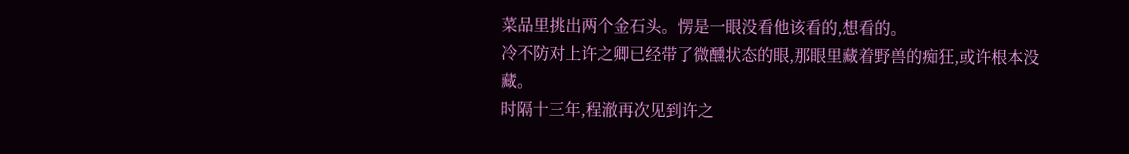菜品里挑出两个金石头。愣是一眼没看他该看的,想看的。
冷不防对上许之卿已经带了微醺状态的眼,那眼里藏着野兽的痴狂,或许根本没藏。
时隔十三年,程澈再次见到许之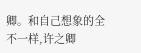卿。和自己想象的全不一样,许之卿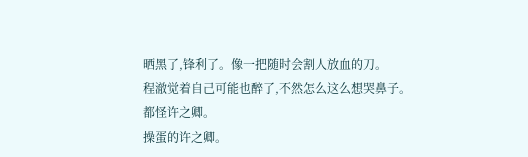晒黑了,锋利了。像一把随时会割人放血的刀。
程澈觉着自己可能也醉了,不然怎么这么想哭鼻子。
都怪许之卿。
操蛋的许之卿。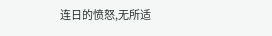连日的愤怒,无所适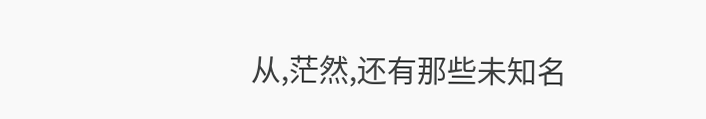从,茫然,还有那些未知名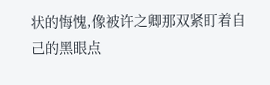状的悔愧,像被许之卿那双紧盯着自己的黑眼点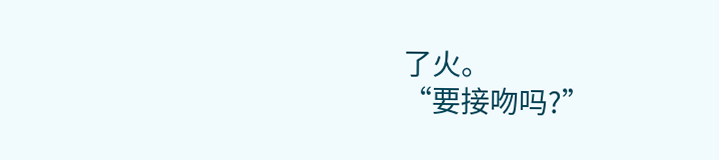了火。
“要接吻吗?”